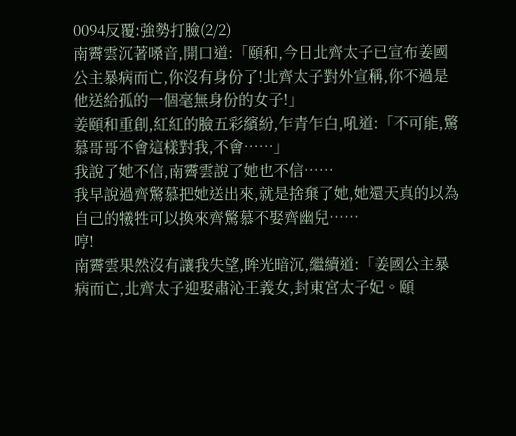0094反覆:強勢打臉(2/2)
南霽雲沉著嗓音,開口道:「頤和,今日北齊太子已宣布姜國公主暴病而亡,你沒有身份了!北齊太子對外宣稱,你不過是他送給孤的一個毫無身份的女子!」
姜頤和重創,紅紅的臉五彩繽紛,乍青乍白,吼道:「不可能,驚慕哥哥不會這樣對我,不會……」
我說了她不信,南霽雲說了她也不信……
我早說過齊驚慕把她送出來,就是捨棄了她,她還天真的以為自己的犧牲可以換來齊驚慕不娶齊幽兒……
哼!
南霽雲果然沒有讓我失望,眸光暗沉,繼續道:「姜國公主暴病而亡,北齊太子迎娶肅沁王義女,封東宮太子妃。頤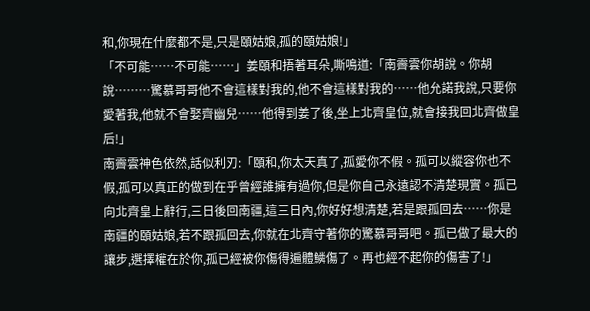和,你現在什麼都不是,只是頤姑娘,孤的頤姑娘!」
「不可能……不可能……」姜頤和捂著耳朵,嘶鳴道:「南霽雲你胡說。你胡說………驚慕哥哥他不會這樣對我的,他不會這樣對我的……他允諾我說,只要你愛著我,他就不會娶齊幽兒……他得到姜了後,坐上北齊皇位,就會接我回北齊做皇后!」
南霽雲神色依然,話似利刃:「頤和,你太天真了,孤愛你不假。孤可以縱容你也不假,孤可以真正的做到在乎曾經誰擁有過你,但是你自己永遠認不清楚現實。孤已向北齊皇上辭行,三日後回南疆,這三日內,你好好想清楚,若是跟孤回去……你是南疆的頤姑娘,若不跟孤回去,你就在北齊守著你的驚慕哥哥吧。孤已做了最大的讓步,選擇權在於你,孤已經被你傷得遍體鱗傷了。再也經不起你的傷害了!」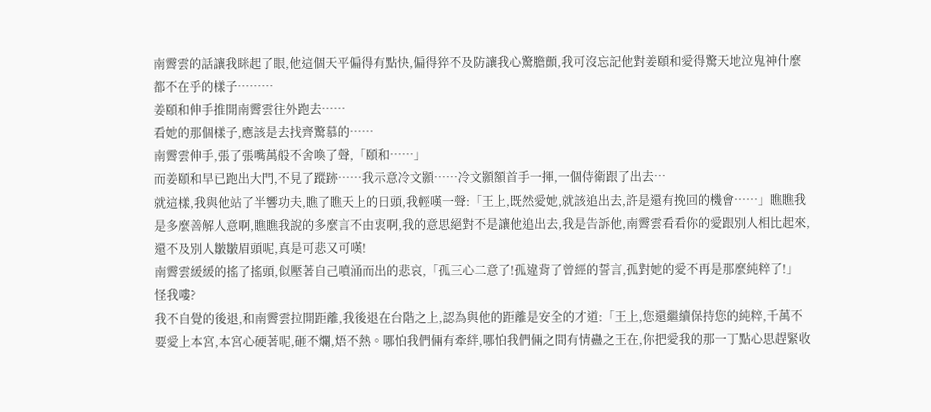南霽雲的話讓我眯起了眼,他這個天平偏得有點快,偏得猝不及防讓我心驚膽顫,我可沒忘記他對姜頤和愛得驚天地泣鬼神什麼都不在乎的樣子………
姜頤和伸手推開南霽雲往外跑去……
看她的那個樣子,應該是去找齊驚慕的……
南霽雲伸手,張了張嘴萬般不舍喚了聲,「頤和……」
而姜頤和早已跑出大門,不見了蹤跡……我示意冷文顥……冷文顥額首手一揮,一個侍衛跟了出去…
就這樣,我與他站了半響功夫,瞧了瞧天上的日頭,我輕嘆一聲:「王上,既然愛她,就該追出去,許是還有挽回的機會……」瞧瞧我是多麼善解人意啊,瞧瞧我說的多麼言不由衷啊,我的意思絕對不是讓他追出去,我是告訴他,南霽雲看看你的愛跟別人相比起來,還不及別人皺皺眉頭呢,真是可悲又可嘆!
南霽雲緩緩的搖了搖頭,似壓著自己噴涌而出的悲哀,「孤三心二意了!孤違背了曾經的誓言,孤對她的愛不再是那麼純粹了!」
怪我嘍?
我不自覺的後退,和南霽雲拉開距離,我後退在台階之上,認為與他的距離是安全的才道:「王上,您還繼續保持您的純粹,千萬不要愛上本宮,本宮心硬著呢,砸不爛,焐不熱。哪怕我們倆有牽絆,哪怕我們倆之間有情蠱之王在,你把愛我的那一丁點心思趕緊收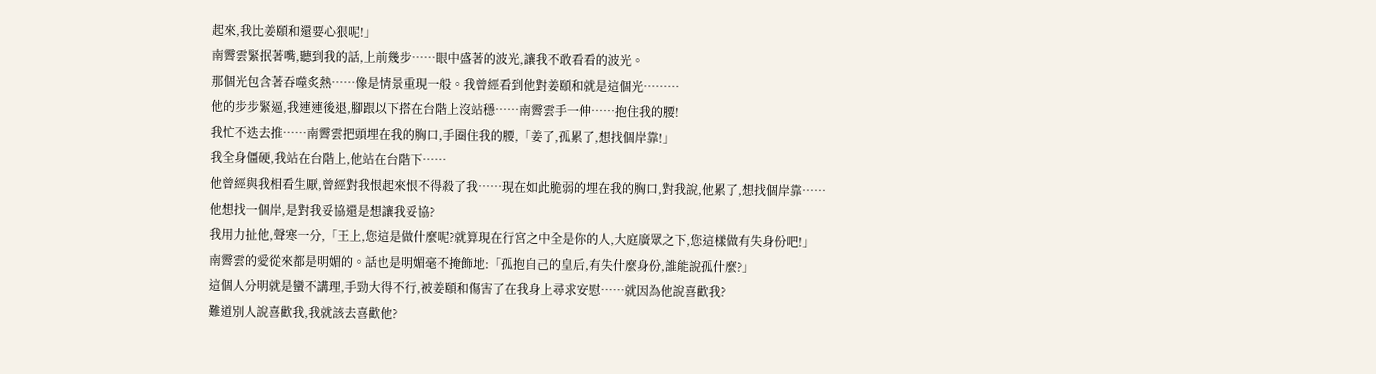起來,我比姜頤和還要心狠呢!」
南霽雲緊抿著嘴,聽到我的話,上前幾步……眼中盛著的波光,讓我不敢看看的波光。
那個光包含著吞噬炙熱……像是情景重現一般。我曾經看到他對姜頤和就是這個光………
他的步步緊逼,我連連後退,腳跟以下搭在台階上沒站穩……南霽雲手一伸……抱住我的腰!
我忙不迭去推……南霽雲把頭埋在我的胸口,手圈住我的腰,「姜了,孤累了,想找個岸靠!」
我全身僵硬,我站在台階上,他站在台階下……
他曾經與我相看生厭,曾經對我恨起來恨不得殺了我……現在如此脆弱的埋在我的胸口,對我說,他累了,想找個岸靠……
他想找一個岸,是對我妥協還是想讓我妥協?
我用力扯他,聲寒一分,「王上,您這是做什麼呢?就算現在行宮之中全是你的人,大庭廣眾之下,您這樣做有失身份吧!」
南霽雲的愛從來都是明媚的。話也是明媚毫不掩飾地:「孤抱自己的皇后,有失什麼身份,誰能說孤什麼?」
這個人分明就是蠻不講理,手勁大得不行,被姜頤和傷害了在我身上尋求安慰……就因為他說喜歡我?
難道別人說喜歡我,我就該去喜歡他?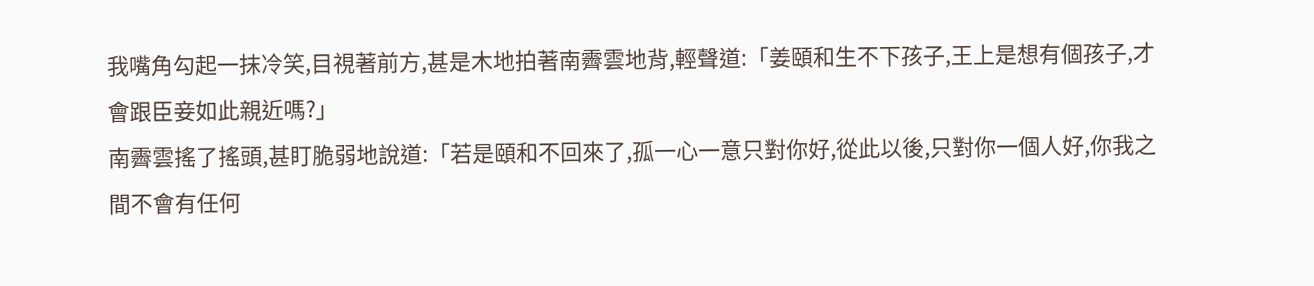我嘴角勾起一抹冷笑,目視著前方,甚是木地拍著南霽雲地背,輕聲道:「姜頤和生不下孩子,王上是想有個孩子,才會跟臣妾如此親近嗎?」
南霽雲搖了搖頭,甚盯脆弱地說道:「若是頤和不回來了,孤一心一意只對你好,從此以後,只對你一個人好,你我之間不會有任何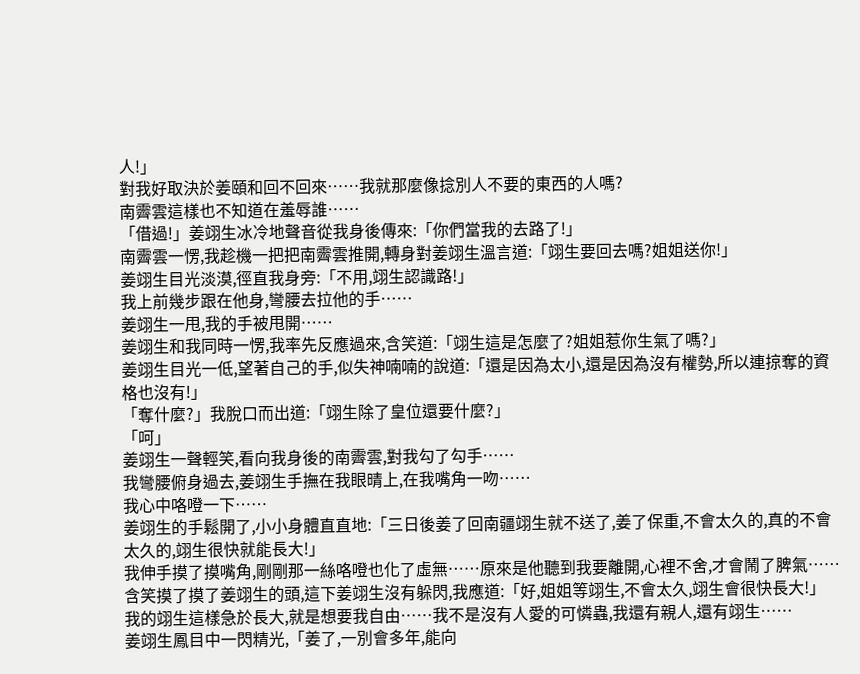人!」
對我好取決於姜頤和回不回來……我就那麼像捻別人不要的東西的人嗎?
南霽雲這樣也不知道在羞辱誰……
「借過!」姜翊生冰冷地聲音從我身後傳來:「你們當我的去路了!」
南霽雲一愣,我趁機一把把南霽雲推開,轉身對姜翊生溫言道:「翊生要回去嗎?姐姐送你!」
姜翊生目光淡漠,徑直我身旁:「不用,翊生認識路!」
我上前幾步跟在他身,彎腰去拉他的手……
姜翊生一甩,我的手被甩開……
姜翊生和我同時一愣,我率先反應過來,含笑道:「翊生這是怎麼了?姐姐惹你生氣了嗎?」
姜翊生目光一低,望著自己的手,似失神喃喃的說道:「還是因為太小,還是因為沒有權勢,所以連掠奪的資格也沒有!」
「奪什麼?」我脫口而出道:「翊生除了皇位還要什麼?」
「呵」
姜翊生一聲輕笑,看向我身後的南霽雲,對我勾了勾手……
我彎腰俯身過去,姜翊生手撫在我眼晴上,在我嘴角一吻……
我心中咯噔一下……
姜翊生的手鬆開了,小小身體直直地:「三日後姜了回南疆翊生就不送了,姜了保重,不會太久的,真的不會太久的,翊生很快就能長大!」
我伸手摸了摸嘴角,剛剛那一絲咯噔也化了虛無……原來是他聽到我要離開,心裡不舍,才會鬧了脾氣……
含笑摸了摸了姜翊生的頭,這下姜翊生沒有躲閃,我應道:「好,姐姐等翊生,不會太久,翊生會很快長大!」
我的翊生這樣急於長大,就是想要我自由……我不是沒有人愛的可憐蟲,我還有親人,還有翊生……
姜翊生鳳目中一閃精光,「姜了,一別會多年,能向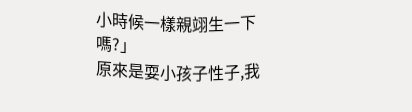小時候一樣親翊生一下嗎?」
原來是耍小孩子性子,我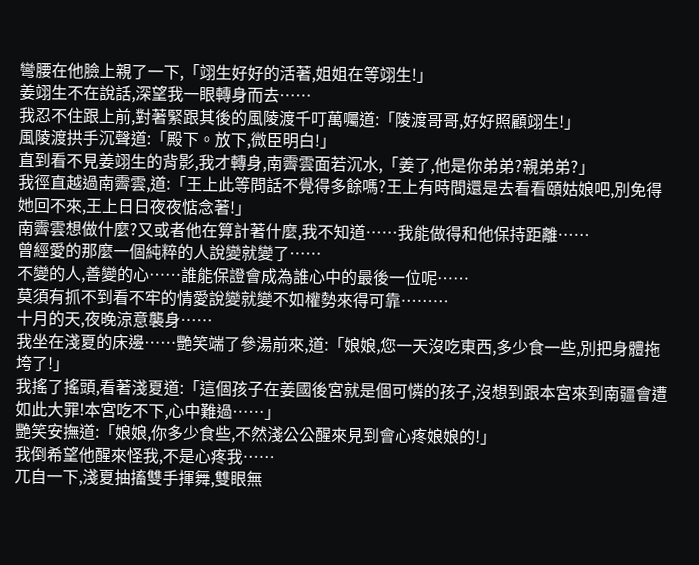彎腰在他臉上親了一下,「翊生好好的活著,姐姐在等翊生!」
姜翊生不在說話,深望我一眼轉身而去……
我忍不住跟上前,對著緊跟其後的風陵渡千叮萬囑道:「陵渡哥哥,好好照顧翊生!」
風陵渡拱手沉聲道:「殿下。放下,微臣明白!」
直到看不見姜翊生的背影,我才轉身,南霽雲面若沉水,「姜了,他是你弟弟?親弟弟?」
我徑直越過南霽雲,道:「王上此等問話不覺得多餘嗎?王上有時間還是去看看頤姑娘吧,別免得她回不來,王上日日夜夜惦念著!」
南霽雲想做什麼?又或者他在算計著什麼,我不知道……我能做得和他保持距離……
曾經愛的那麼一個純粹的人說變就變了……
不變的人,善變的心……誰能保證會成為誰心中的最後一位呢……
莫須有抓不到看不牢的情愛說變就變不如權勢來得可靠………
十月的天,夜晚涼意襲身……
我坐在淺夏的床邊……艷笑端了參湯前來,道:「娘娘,您一天沒吃東西,多少食一些,別把身體拖垮了!」
我搖了搖頭,看著淺夏道:「這個孩子在姜國後宮就是個可憐的孩子,沒想到跟本宮來到南疆會遭如此大罪!本宮吃不下,心中難過……」
艷笑安撫道:「娘娘,你多少食些,不然淺公公醒來見到會心疼娘娘的!」
我倒希望他醒來怪我,不是心疼我……
兀自一下,淺夏抽搐雙手揮舞,雙眼無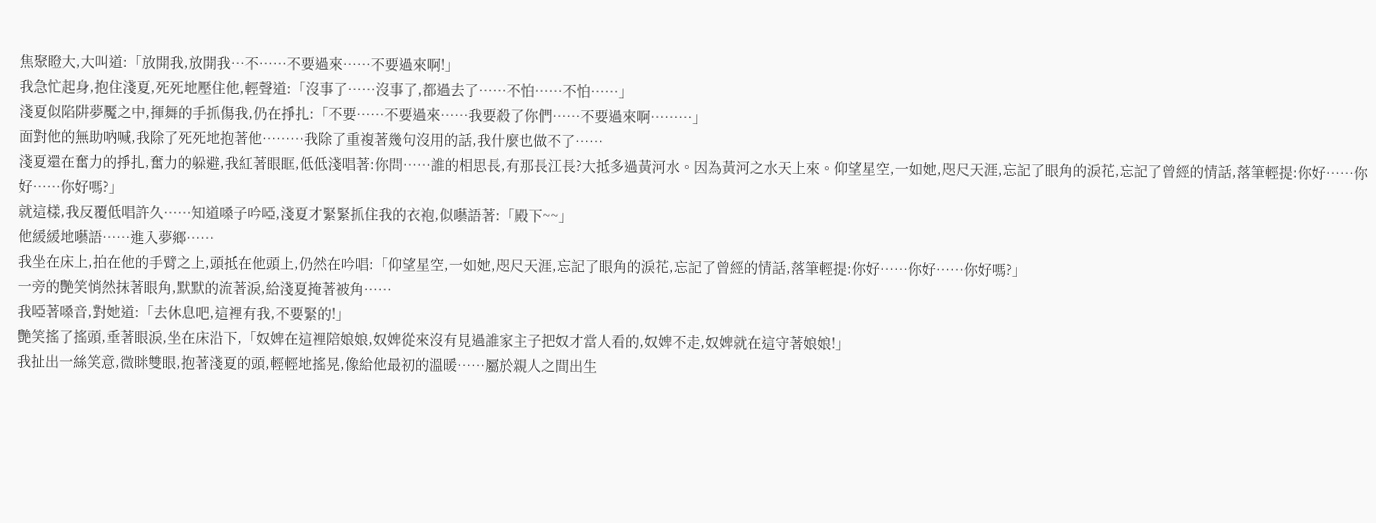焦聚瞪大,大叫道:「放開我,放開我…不……不要過來……不要過來啊!」
我急忙起身,抱住淺夏,死死地壓住他,輕聲道:「沒事了……沒事了,都過去了……不怕……不怕……」
淺夏似陷阱夢魘之中,揮舞的手抓傷我,仍在掙扎:「不要……不要過來……我要殺了你們……不要過來啊………」
面對他的無助吶喊,我除了死死地抱著他………我除了重複著幾句沒用的話,我什麼也做不了……
淺夏還在奮力的掙扎,奮力的躲避,我紅著眼眶,低低淺唱著:你問……誰的相思長,有那長江長?大抵多過黃河水。因為黃河之水天上來。仰望星空,一如她,咫尺天涯,忘記了眼角的淚花,忘記了曾經的情話,落筆輕提:你好……你好……你好嗎?」
就這樣,我反覆低唱許久……知道嗓子吟啞,淺夏才緊緊抓住我的衣袍,似囈語著:「殿下~~」
他緩緩地囈語……進入夢鄉……
我坐在床上,拍在他的手臂之上,頭抵在他頭上,仍然在吟唱:「仰望星空,一如她,咫尺天涯,忘記了眼角的淚花,忘記了曾經的情話,落筆輕提:你好……你好……你好嗎?」
一旁的艷笑悄然抹著眼角,默默的流著淚,給淺夏掩著被角……
我啞著嗓音,對她道:「去休息吧,這裡有我,不要緊的!」
艷笑搖了搖頭,垂著眼淚,坐在床沿下,「奴婢在這裡陪娘娘,奴婢從來沒有見過誰家主子把奴才當人看的,奴婢不走,奴婢就在這守著娘娘!」
我扯出一絲笑意,微眯雙眼,抱著淺夏的頭,輕輕地搖晃,像給他最初的溫暖……屬於親人之間出生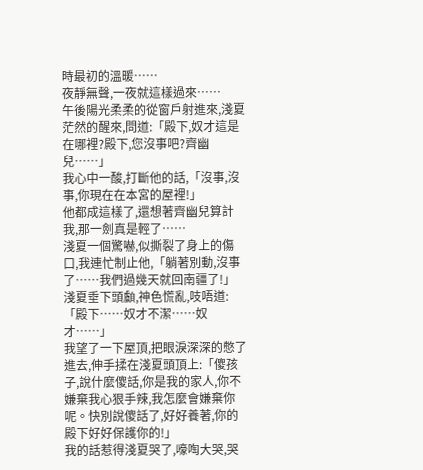時最初的溫暖……
夜靜無聲,一夜就這樣過來……
午後陽光柔柔的從窗戶射進來,淺夏茫然的醒來,問道:「殿下,奴才這是在哪裡?殿下,您沒事吧?齊幽兒……」
我心中一酸,打斷他的話,「沒事,沒事,你現在在本宮的屋裡!」
他都成這樣了,還想著齊幽兒算計我,那一劍真是輕了……
淺夏一個驚嚇,似撕裂了身上的傷口,我連忙制止他,「躺著別動,沒事了……我們過幾天就回南疆了!」
淺夏垂下頭顱,神色慌亂,吱唔道:「殿下……奴才不潔……奴才……」
我望了一下屋頂,把眼淚深深的憋了進去,伸手揉在淺夏頭頂上:「傻孩子,說什麼傻話,你是我的家人,你不嫌棄我心狠手辣,我怎麼會嫌棄你呢。快別說傻話了,好好養著,你的殿下好好保護你的!」
我的話惹得淺夏哭了,嚎啕大哭,哭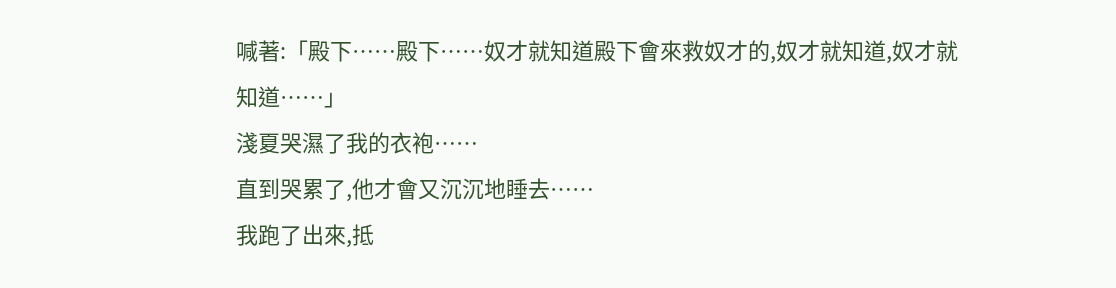喊著:「殿下……殿下……奴才就知道殿下會來救奴才的,奴才就知道,奴才就知道……」
淺夏哭濕了我的衣袍……
直到哭累了,他才會又沉沉地睡去……
我跑了出來,抵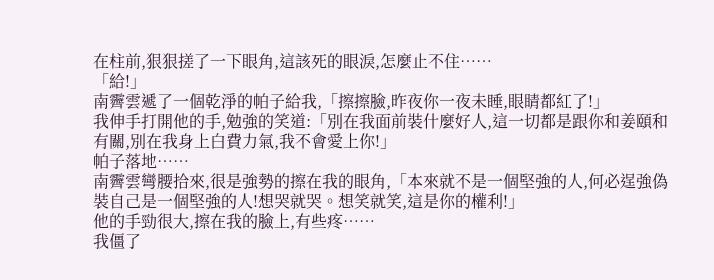在柱前,狠狠搓了一下眼角,這該死的眼淚,怎麼止不住……
「給!」
南霽雲遞了一個乾淨的帕子給我,「擦擦臉,昨夜你一夜未睡,眼睛都紅了!」
我伸手打開他的手,勉強的笑道:「別在我面前裝什麼好人,這一切都是跟你和姜頤和有關,別在我身上白費力氣,我不會愛上你!」
帕子落地……
南霽雲彎腰拾來,很是強勢的擦在我的眼角,「本來就不是一個堅強的人,何必逞強偽裝自己是一個堅強的人!想哭就哭。想笑就笑,這是你的權利!」
他的手勁很大,擦在我的臉上,有些疼……
我僵了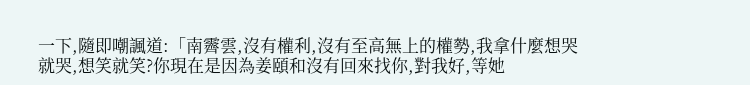一下,隨即嘲諷道:「南霽雲,沒有權利,沒有至高無上的權勢,我拿什麼想哭就哭,想笑就笑?你現在是因為姜頤和沒有回來找你,對我好,等她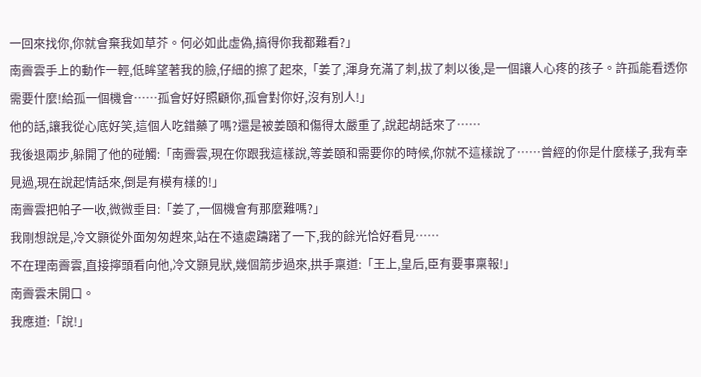一回來找你,你就會棄我如草芥。何必如此虛偽,搞得你我都難看?」
南霽雲手上的動作一輕,低眸望著我的臉,仔細的擦了起來,「姜了,渾身充滿了刺,拔了刺以後,是一個讓人心疼的孩子。許孤能看透你需要什麼!給孤一個機會……孤會好好照顧你,孤會對你好,沒有別人!」
他的話,讓我從心底好笑,這個人吃錯藥了嗎?還是被姜頤和傷得太嚴重了,說起胡話來了……
我後退兩步,躲開了他的碰觸:「南霽雲,現在你跟我這樣說,等姜頤和需要你的時候,你就不這樣說了……曾經的你是什麼樣子,我有幸見過,現在說起情話來,倒是有模有樣的!」
南霽雲把帕子一收,微微垂目:「姜了,一個機會有那麼難嗎?」
我剛想說是,冷文顥從外面匆匆趕來,站在不遠處躊躇了一下,我的餘光恰好看見……
不在理南霽雲,直接擰頭看向他,冷文顥見狀,幾個箭步過來,拱手稟道:「王上,皇后,臣有要事稟報!」
南霽雲未開口。
我應道:「說!」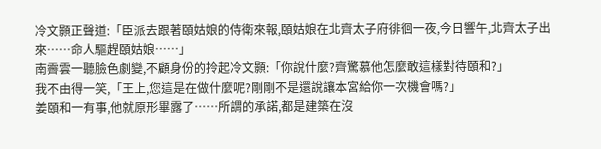冷文顥正聲道:「臣派去跟著頤姑娘的侍衛來報,頤姑娘在北齊太子府徘徊一夜,今日響午,北齊太子出來……命人驅趕頤姑娘……」
南霽雲一聽臉色劇變,不顧身份的拎起冷文顥:「你說什麼?齊驚慕他怎麼敢這樣對待頤和?」
我不由得一笑,「王上,您這是在做什麼呢?剛剛不是還說讓本宮給你一次機會嗎?」
姜頤和一有事,他就原形畢露了……所謂的承諾,都是建築在沒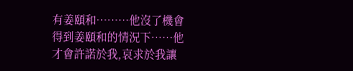有姜頤和………他沒了機會得到姜頤和的情況下……他才會許諾於我,哀求於我讓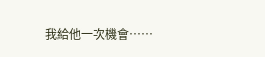我給他一次機會……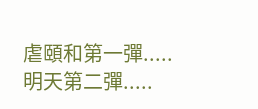虐頤和第一彈.....
明天第二彈.....